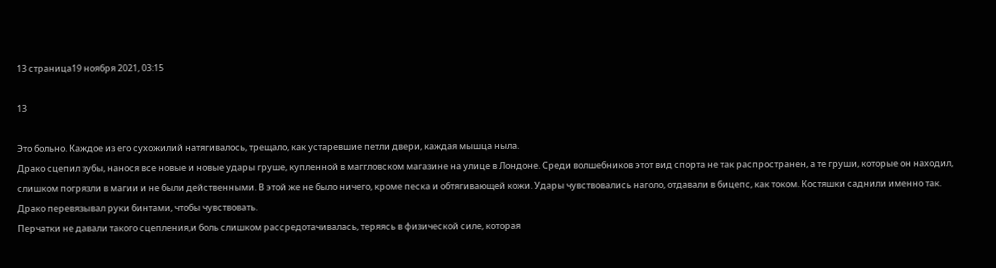13 страница19 ноября 2021, 03:15

13

Это больно. Каждое из его сухожилий натягивалось, трещало, как устаревшие петли двери, каждая мышца ныла.
Драко сцепил зубы, нанося все новые и новые удары груше, купленной в маггловском магазине на улице в Лондоне. Среди волшебников этот вид спорта не так распространен, а те груши, которые он находил, слишком погрязли в магии и не были действенными. В этой же не было ничего, кроме песка и обтягивающей кожи. Удары чувствовались наголо, отдавали в бицепс, как током. Костяшки саднили именно так. Драко перевязывал руки бинтами, чтобы чувствовать.
Перчатки не давали такого сцепления,и боль слишком рассредотачивалась, теряясь в физической силе, которая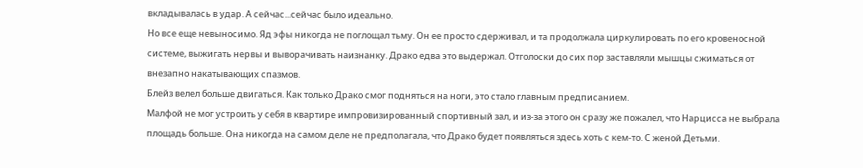вкладывалась в удар. А сейчас...сейчас было идеально.
Но все еще невыносимо. Яд эфы никогда не поглощал тьму. Он ее просто сдерживал, и та продолжала циркулировать по его кровеносной системе, выжигать нервы и выворачивать наизнанку. Драко едва это выдержал. Отголоски до сих пор заставляли мышцы сжиматься от внезапно накатывающих спазмов.
Блейз велел больше двигаться. Как только Драко смог подняться на ноги, это стало главным предписанием.
Малфой не мог устроить у себя в квартире импровизированный спортивный зал, и из-за этого он сразу же пожалел, что Нарцисса не выбрала площадь больше. Она никогда на самом деле не предполагала, что Драко будет появляться здесь хоть с кем-то. С женой.Детьми.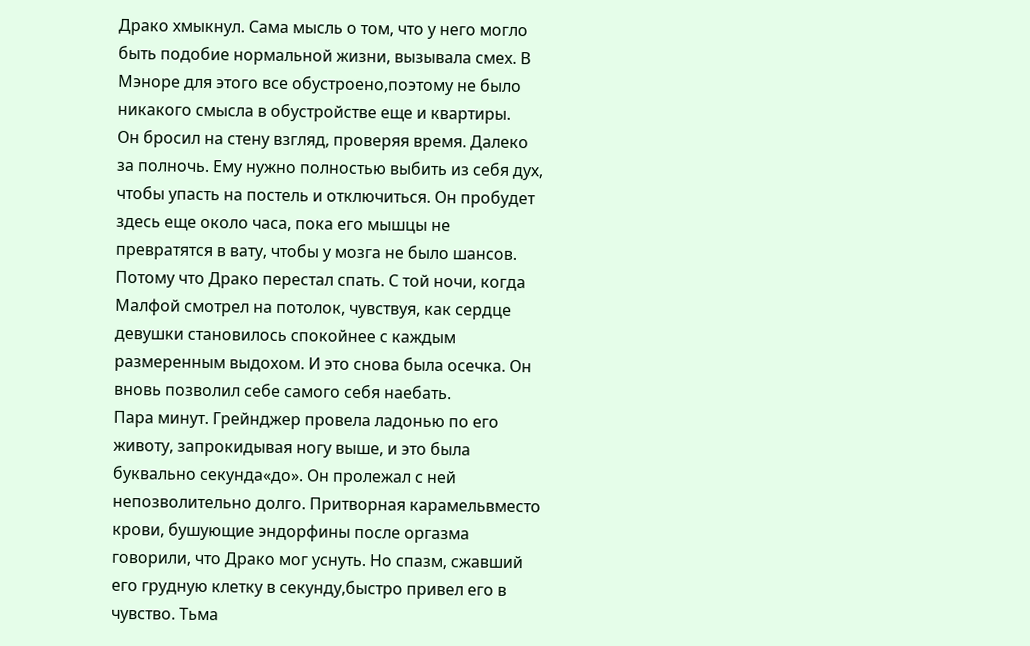Драко хмыкнул. Сама мысль о том, что у него могло быть подобие нормальной жизни, вызывала смех. В Мэноре для этого все обустроено,поэтому не было никакого смысла в обустройстве еще и квартиры.
Он бросил на стену взгляд, проверяя время. Далеко за полночь. Ему нужно полностью выбить из себя дух, чтобы упасть на постель и отключиться. Он пробудет здесь еще около часа, пока его мышцы не превратятся в вату, чтобы у мозга не было шансов. Потому что Драко перестал спать. С той ночи, когда Малфой смотрел на потолок, чувствуя, как сердце девушки становилось спокойнее с каждым размеренным выдохом. И это снова была осечка. Он вновь позволил себе самого себя наебать.
Пара минут. Грейнджер провела ладонью по его животу, запрокидывая ногу выше, и это была буквально секунда«до». Он пролежал с ней непозволительно долго. Притворная карамельвместо крови, бушующие эндорфины после оргазма говорили, что Драко мог уснуть. Но спазм, сжавший его грудную клетку в секунду,быстро привел его в чувство. Тьма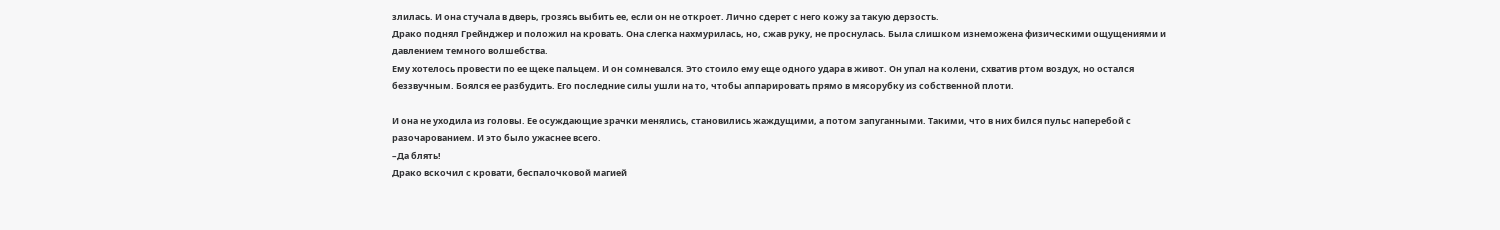злилась. И она стучала в дверь, грозясь выбить ее, если он не откроет. Лично сдерет с него кожу за такую дерзость.
Драко поднял Грейнджер и положил на кровать. Она слегка нахмурилась, но, сжав руку, не проснулась. Была слишком изнеможена физическими ощущениями и давлением темного волшебства.
Ему хотелось провести по ее щеке пальцем. И он сомневался. Это стоило ему еще одного удара в живот. Он упал на колени, схватив ртом воздух, но остался беззвучным. Боялся ее разбудить. Его последние силы ушли на то, чтобы аппарировать прямо в мясорубку из собственной плоти.

И она не уходила из головы. Ее осуждающие зрачки менялись, становились жаждущими, а потом запуганными. Такими, что в них бился пульс наперебой с разочарованием. И это было ужаснее всего.
–Да блять!
Драко вскочил с кровати, беспалочковой магией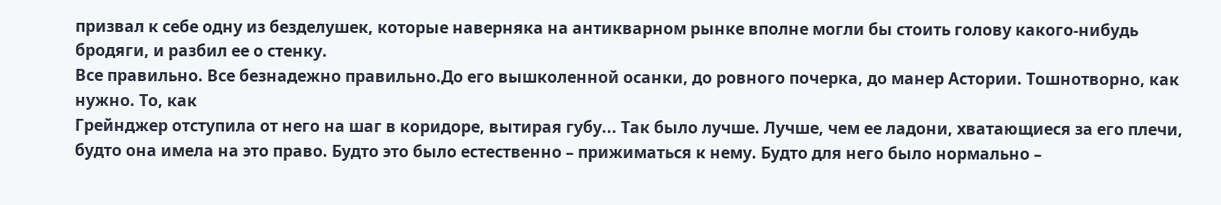призвал к себе одну из безделушек, которые наверняка на антикварном рынке вполне могли бы стоить голову какого-нибудь бродяги, и разбил ее о стенку.
Все правильно. Все безнадежно правильно.До его вышколенной осанки, до ровного почерка, до манер Астории. Тошнотворно, как нужно. То, как
Грейнджер отступила от него на шаг в коридоре, вытирая губу... Так было лучше. Лучше, чем ее ладони, хватающиеся за его плечи, будто она имела на это право. Будто это было естественно – прижиматься к нему. Будто для него было нормально –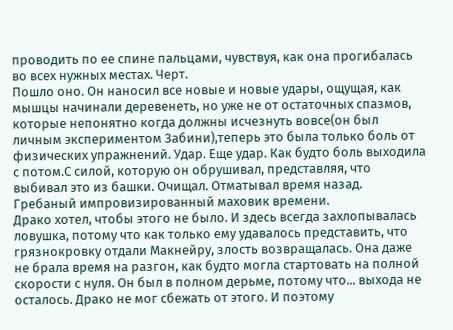проводить по ее спине пальцами, чувствуя, как она прогибалась во всех нужных местах. Черт.
Пошло оно. Он наносил все новые и новые удары, ощущая, как мышцы начинали деревенеть, но уже не от остаточных спазмов, которые непонятно когда должны исчезнуть вовсе(он был личным экспериментом Забини),теперь это была только боль от физических упражнений. Удар. Еще удар. Как будто боль выходила с потом.С силой, которую он обрушивал, представляя, что выбивал это из башки. Очищал. Отматывал время назад. Гребаный импровизированный маховик времени.
Драко хотел, чтобы этого не было. И здесь всегда захлопывалась ловушка, потому что как только ему удавалось представить, что грязнокровку отдали Макнейру, злость возвращалась. Она даже не брала время на разгон, как будто могла стартовать на полной скорости с нуля. Он был в полном дерьме, потому что... выхода не осталось. Драко не мог сбежать от этого. И поэтому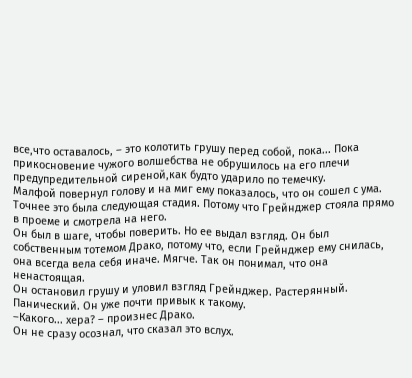все,что оставалось, – это колотить грушу перед собой, пока... Пока прикосновение чужого волшебства не обрушилось на его плечи предупредительной сиреной,как будто ударило по темечку.
Малфой повернул голову и на миг ему показалось, что он сошел с ума.
Точнее это была следующая стадия. Потому что Грейнджер стояла прямо в проеме и смотрела на него.
Он был в шаге, чтобы поверить. Но ее выдал взгляд. Он был собственным тотемом Драко, потому что, если Грейнджер ему снилась, она всегда вела себя иначе. Мягче. Так он понимал, что она ненастоящая.
Он остановил грушу и уловил взгляд Грейнджер. Растерянный.
Панический. Он уже почти привык к такому.
–Какого... хера? – произнес Драко.
Он не сразу осознал, что сказал это вслух.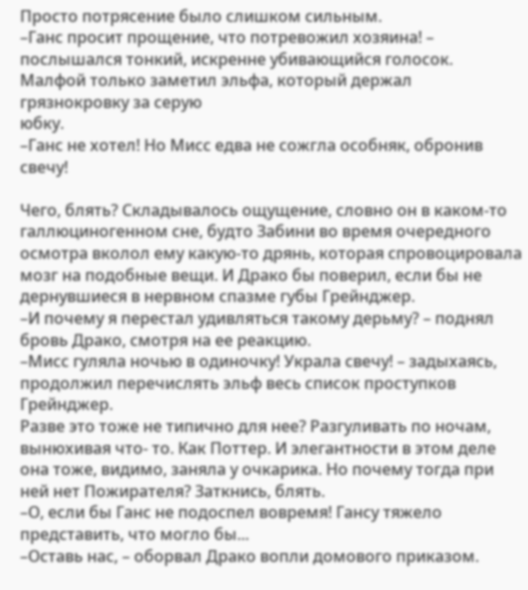Просто потрясение было слишком сильным.
–Ганс просит прощение, что потревожил хозяина! – послышался тонкий, искренне убивающийся голосок.
Малфой только заметил эльфа, который держал грязнокровку за серую
юбку.
–Ганс не хотел! Но Мисс едва не сожгла особняк, обронив свечу!

Чего, блять? Складывалось ощущение, словно он в каком-то галлюциногенном сне, будто Забини во время очередного осмотра вколол ему какую-то дрянь, которая спровоцировала мозг на подобные вещи. И Драко бы поверил, если бы не дернувшиеся в нервном спазме губы Грейнджер.
–И почему я перестал удивляться такому дерьму? – поднял бровь Драко, смотря на ее реакцию.
–Мисс гуляла ночью в одиночку! Украла свечу! – задыхаясь, продолжил перечислять эльф весь список проступков Грейнджер.
Разве это тоже не типично для нее? Разгуливать по ночам, вынюхивая что- то. Как Поттер. И элегантности в этом деле она тоже, видимо, заняла у очкарика. Но почему тогда при ней нет Пожирателя? Заткнись, блять.
–О, если бы Ганс не подоспел вовремя! Гансу тяжело представить, что могло бы...
–Оставь нас, – оборвал Драко вопли домового приказом.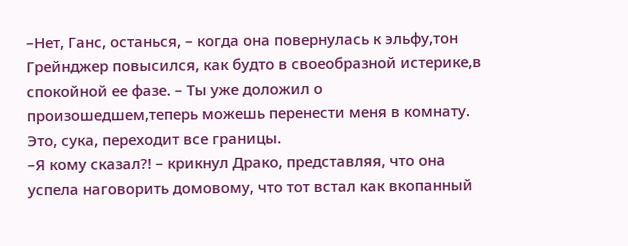–Нет, Ганс, останься, – когда она повернулась к эльфу,тон Грейнджер повысился, как будто в своеобразной истерике,в спокойной ее фазе. – Ты уже доложил о произошедшем,теперь можешь перенести меня в комнату.
Это, сука, переходит все границы.
–Я кому сказал?! – крикнул Драко, представляя, что она успела наговорить домовому, что тот встал как вкопанный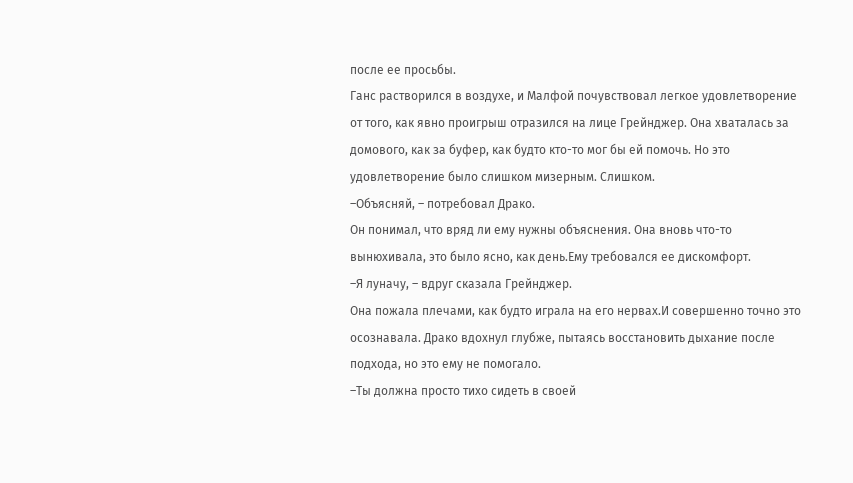после ее просьбы.
Ганс растворился в воздухе, и Малфой почувствовал легкое удовлетворение от того, как явно проигрыш отразился на лице Грейнджер. Она хваталась за домового, как за буфер, как будто кто-то мог бы ей помочь. Но это удовлетворение было слишком мизерным. Слишком.
–Объясняй, – потребовал Драко.
Он понимал, что вряд ли ему нужны объяснения. Она вновь что-то вынюхивала, это было ясно, как день.Ему требовался ее дискомфорт.
–Я луначу, – вдруг сказала Грейнджер.
Она пожала плечами, как будто играла на его нервах.И совершенно точно это осознавала. Драко вдохнул глубже, пытаясь восстановить дыхание после подхода, но это ему не помогало.
–Ты должна просто тихо сидеть в своей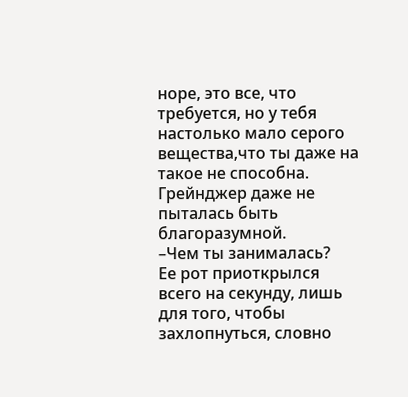норе, это все, что требуется, но у тебя настолько мало серого вещества,что ты даже на такое не способна.
Грейнджер даже не пыталась быть благоразумной.
–Чем ты занималась?
Ее рот приоткрылся всего на секунду, лишь для того, чтобы захлопнуться, словно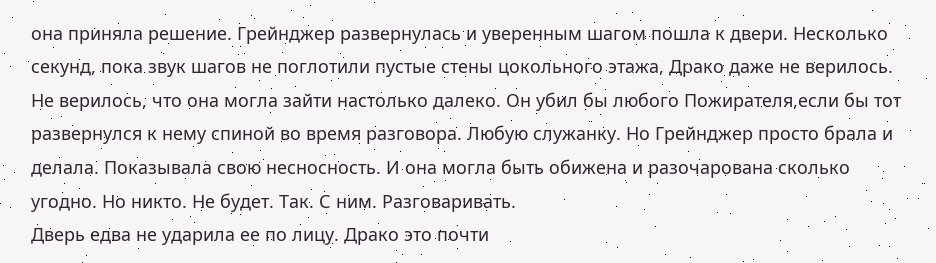она приняла решение. Грейнджер развернулась и уверенным шагом пошла к двери. Несколько секунд, пока звук шагов не поглотили пустые стены цокольного этажа, Драко даже не верилось. Не верилось, что она могла зайти настолько далеко. Он убил бы любого Пожирателя,если бы тот развернулся к нему спиной во время разговора. Любую служанку. Но Грейнджер просто брала и делала. Показывала свою несносность. И она могла быть обижена и разочарована сколько угодно. Но никто. Не будет. Так. С ним. Разговаривать.
Дверь едва не ударила ее по лицу. Драко это почти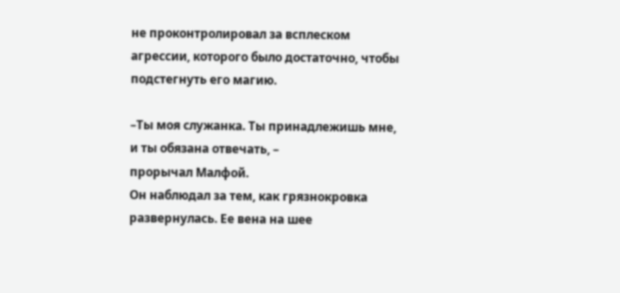не проконтролировал за всплеском агрессии, которого было достаточно, чтобы подстегнуть его магию.

–Ты моя служанка. Ты принадлежишь мне, и ты обязана отвечать, –
прорычал Малфой.
Он наблюдал за тем, как грязнокровка развернулась. Ее вена на шее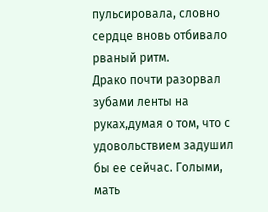пульсировала, словно сердце вновь отбивало рваный ритм.
Драко почти разорвал зубами ленты на руках,думая о том, что с удовольствием задушил бы ее сейчас. Голыми, мать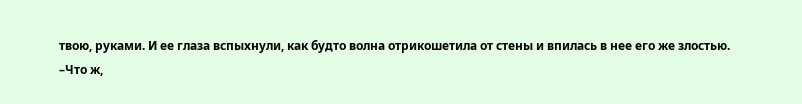твою, руками. И ее глаза вспыхнули, как будто волна отрикошетила от стены и впилась в нее его же злостью.
–Что ж,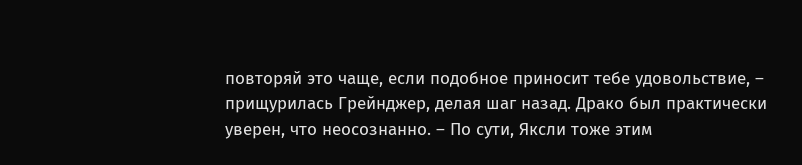повторяй это чаще, если подобное приносит тебе удовольствие, – прищурилась Грейнджер, делая шаг назад. Драко был практически уверен, что неосознанно. – По сути, Яксли тоже этим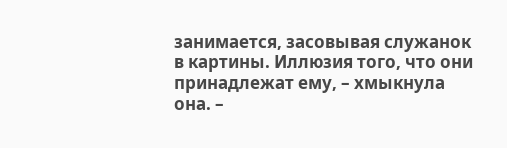занимается, засовывая служанок в картины. Иллюзия того, что они принадлежат ему, – хмыкнула она. –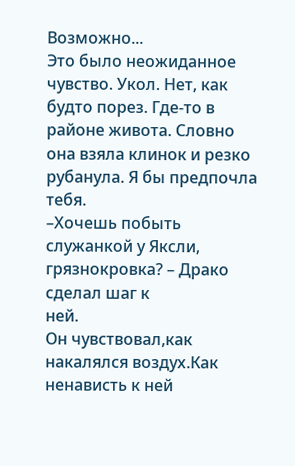Возможно...
Это было неожиданное чувство. Укол. Нет, как будто порез. Где-то в районе живота. Словно она взяла клинок и резко рубанула. Я бы предпочла тебя.
–Хочешь побыть служанкой у Яксли, грязнокровка? – Драко сделал шаг к
ней.
Он чувствовал,как накалялся воздух.Как ненависть к ней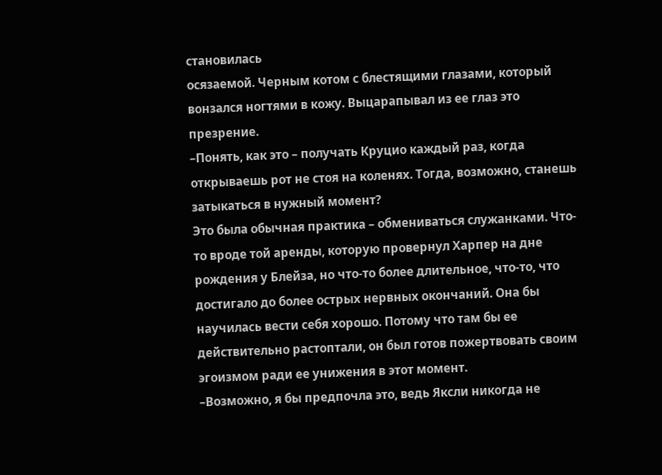становилась
осязаемой. Черным котом с блестящими глазами, который вонзался ногтями в кожу. Выцарапывал из ее глаз это презрение.
–Понять, как это – получать Круцио каждый раз, когда открываешь рот не стоя на коленях. Тогда, возможно, станешь затыкаться в нужный момент?
Это была обычная практика – обмениваться служанками. Что-то вроде той аренды, которую провернул Харпер на дне рождения у Блейза, но что-то более длительное, что-то, что достигало до более острых нервных окончаний. Она бы научилась вести себя хорошо. Потому что там бы ее действительно растоптали, он был готов пожертвовать своим эгоизмом ради ее унижения в этот момент.
–Возможно, я бы предпочла это, ведь Яксли никогда не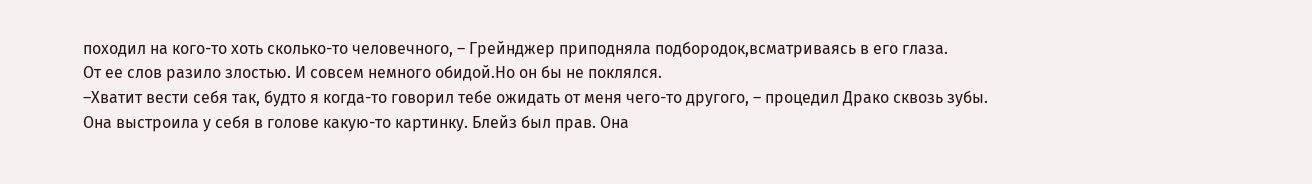походил на кого-то хоть сколько-то человечного, – Грейнджер приподняла подбородок,всматриваясь в его глаза.
От ее слов разило злостью. И совсем немного обидой.Но он бы не поклялся.
–Хватит вести себя так, будто я когда-то говорил тебе ожидать от меня чего-то другого, – процедил Драко сквозь зубы.
Она выстроила у себя в голове какую-то картинку. Блейз был прав. Она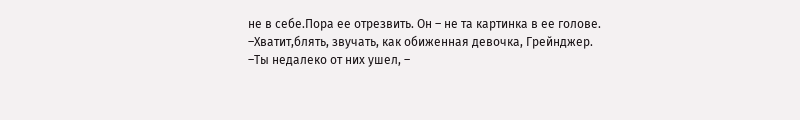не в себе.Пора ее отрезвить. Он – не та картинка в ее голове.
–Хватит,блять, звучать, как обиженная девочка, Грейнджер.
–Ты недалеко от них ушел, –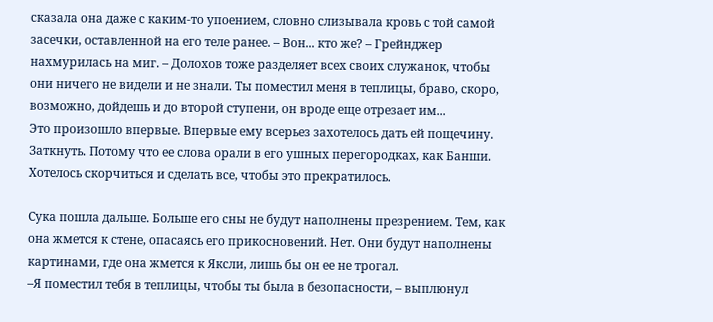сказала она даже с каким-то упоением, словно слизывала кровь с той самой засечки, оставленной на его теле ранее. – Вон... кто же? – Грейнджер нахмурилась на миг. – Долохов тоже разделяет всех своих служанок, чтобы они ничего не видели и не знали. Ты поместил меня в теплицы, браво, скоро, возможно, дойдешь и до второй ступени, он вроде еще отрезает им...
Это произошло впервые. Впервые ему всерьез захотелось дать ей пощечину. Заткнуть. Потому что ее слова орали в его ушных перегородках, как Банши. Хотелось скорчиться и сделать все, чтобы это прекратилось.

Сука пошла дальше. Больше его сны не будут наполнены презрением. Тем, как она жмется к стене, опасаясь его прикосновений. Нет. Они будут наполнены картинами, где она жмется к Яксли, лишь бы он ее не трогал.
–Я поместил тебя в теплицы, чтобы ты была в безопасности, – выплюнул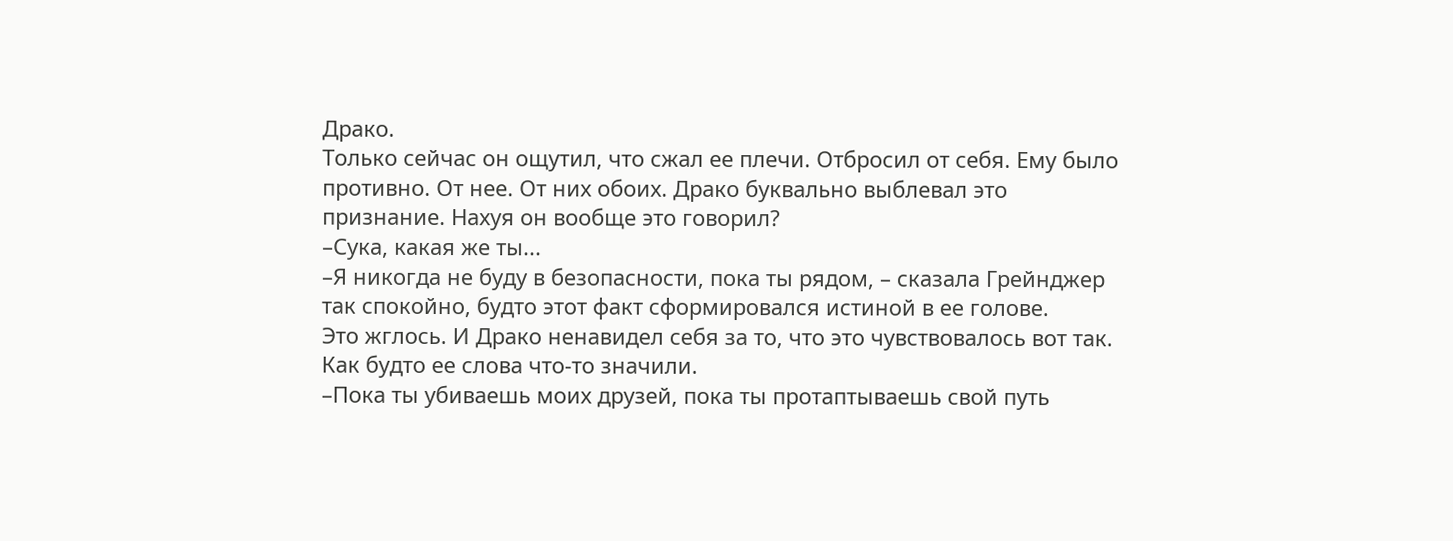Драко.
Только сейчас он ощутил, что сжал ее плечи. Отбросил от себя. Ему было противно. От нее. От них обоих. Драко буквально выблевал это признание. Нахуя он вообще это говорил?
–Сука, какая же ты...
–Я никогда не буду в безопасности, пока ты рядом, – сказала Грейнджер так спокойно, будто этот факт сформировался истиной в ее голове.
Это жглось. И Драко ненавидел себя за то, что это чувствовалось вот так.
Как будто ее слова что-то значили.
–Пока ты убиваешь моих друзей, пока ты протаптываешь свой путь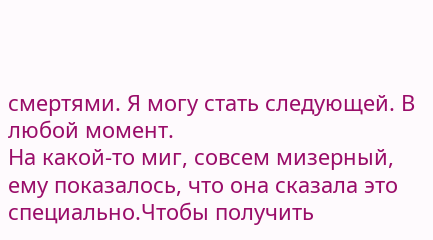смертями. Я могу стать следующей. В любой момент.
На какой-то миг, совсем мизерный, ему показалось, что она сказала это специально.Чтобы получить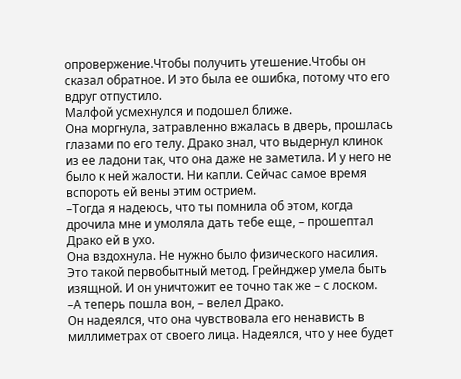опровержение.Чтобы получить утешение.Чтобы он сказал обратное. И это была ее ошибка, потому что его вдруг отпустило.
Малфой усмехнулся и подошел ближе.
Она моргнула, затравленно вжалась в дверь, прошлась глазами по его телу. Драко знал, что выдернул клинок из ее ладони так, что она даже не заметила. И у него не было к ней жалости. Ни капли. Сейчас самое время вспороть ей вены этим острием.
–Тогда я надеюсь, что ты помнила об этом, когда дрочила мне и умоляла дать тебе еще, – прошептал Драко ей в ухо.
Она вздохнула. Не нужно было физического насилия. Это такой первобытный метод. Грейнджер умела быть изящной. И он уничтожит ее точно так же – с лоском.
–А теперь пошла вон, – велел Драко.
Он надеялся, что она чувствовала его ненависть в миллиметрах от своего лица. Надеялся, что у нее будет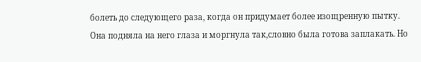болеть до следующего раза, когда он придумает более изощренную пытку.
Она подняла на него глаза и моргнула так,словно была готова заплакать. Но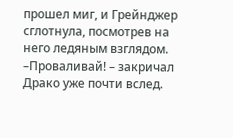прошел миг, и Грейнджер сглотнула, посмотрев на него ледяным взглядом.
–Проваливай! – закричал Драко уже почти вслед.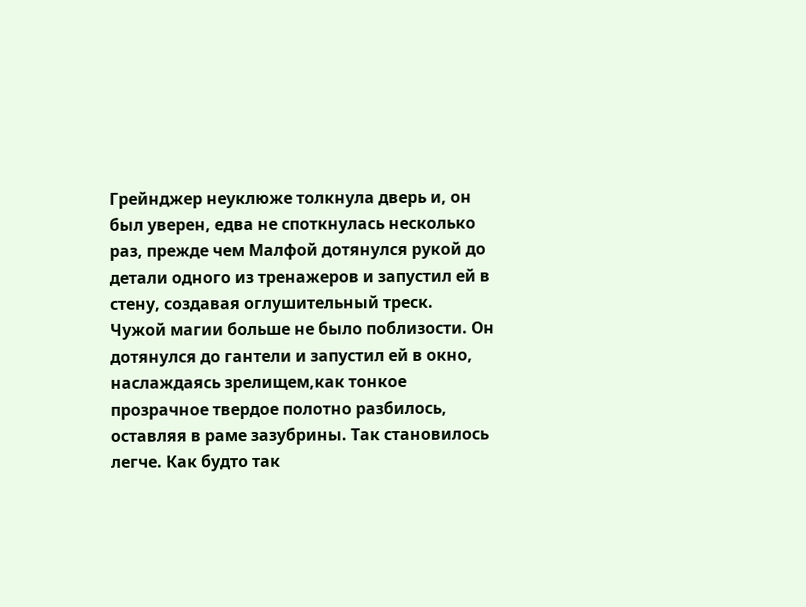Грейнджер неуклюже толкнула дверь и, он был уверен, едва не споткнулась несколько раз, прежде чем Малфой дотянулся рукой до детали одного из тренажеров и запустил ей в стену, создавая оглушительный треск.
Чужой магии больше не было поблизости. Он дотянулся до гантели и запустил ей в окно, наслаждаясь зрелищем,как тонкое прозрачное твердое полотно разбилось, оставляя в раме зазубрины. Так становилось легче. Как будто так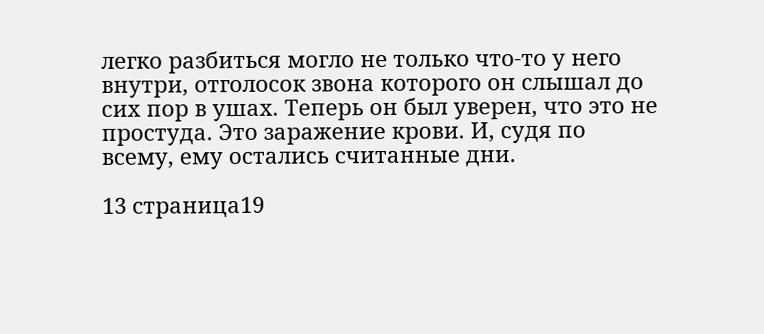легко разбиться могло не только что-то у него внутри, отголосок звона которого он слышал до сих пор в ушах. Теперь он был уверен, что это не простуда. Это заражение крови. И, судя по всему, ему остались считанные дни.

13 страница19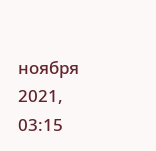ноября 2021, 03:15